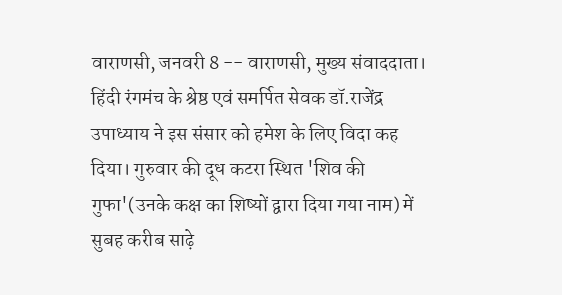वाराणसी, जनवरी 8 -- वाराणसी, मुख्य संवाददाता। हिंदी रंगमंच के श्रेष्ठ एवं समर्पित सेवक डॉ.राजेंद्र उपाध्याय ने इस संसार को हमेश के लिए विदा कह दिया। गुरुवार की दूध कटरा स्थित 'शिव की गुफा'(उनके कक्ष का शिष्यों द्वारा दिया गया नाम) में सुबह करीब साढ़े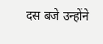दस बजे उन्होंने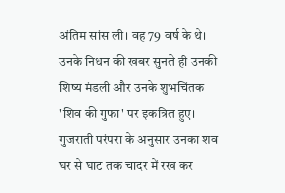अंतिम सांस ली। वह 79 वर्ष के थे। उनके निधन की खबर सुनते ही उनकी शिष्य मंडली और उनके शुभचिंतक 'शिव की गुफा' पर इकत्रित हुए। गुजराती परंपरा के अनुसार उनका शव घर से घाट तक चादर में रख कर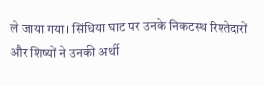ले जाया गया। सिंधिया घाट पर उनके निकटस्थ रिश्तेदारों और शिष्यों ने उनकी अर्थी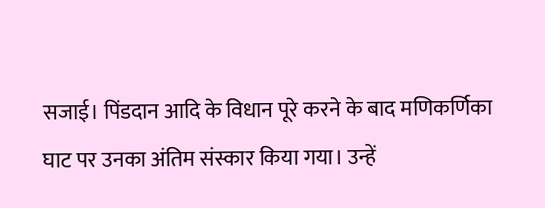सजाई। पिंडदान आदि के विधान पूरे करने के बाद मणिकर्णिका घाट पर उनका अंतिम संस्कार किया गया। उन्हें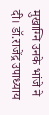मुखाग्नि उनके भांजे ने दी। डॉ.राजेंद्र उपाध्याय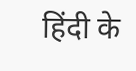हिंदी के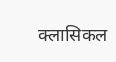क्लासिकल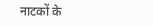नाटकों के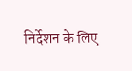निर्देशन के लिए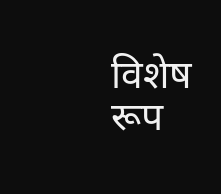विशेष रूप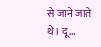से जाने जाते थे। दू...